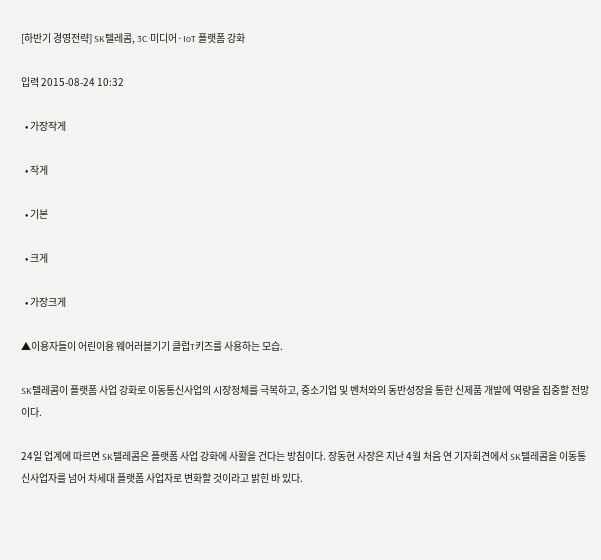[하반기 경영전략] SK텔레콤, 3C·미디어·IoT 플랫폼 강화

입력 2015-08-24 10:32

  • 가장작게

  • 작게

  • 기본

  • 크게

  • 가장크게

▲이용자들이 어린이용 웨어러블기기 클럽T키즈를 사용하는 모습.

SK텔레콤이 플랫폼 사업 강화로 이동통신사업의 시장정체를 극복하고, 중소기업 및 벤처와의 동반성장을 통한 신제품 개발에 역량을 집중할 전망이다.

24일 업계에 따르면 SK텔레콤은 플랫폼 사업 강화에 사활을 건다는 방침이다. 장동현 사장은 지난 4월 처음 연 기자회견에서 SK텔레콤을 이동통신사업자를 넘어 차세대 플랫폼 사업자로 변화할 것이라고 밝힌 바 있다.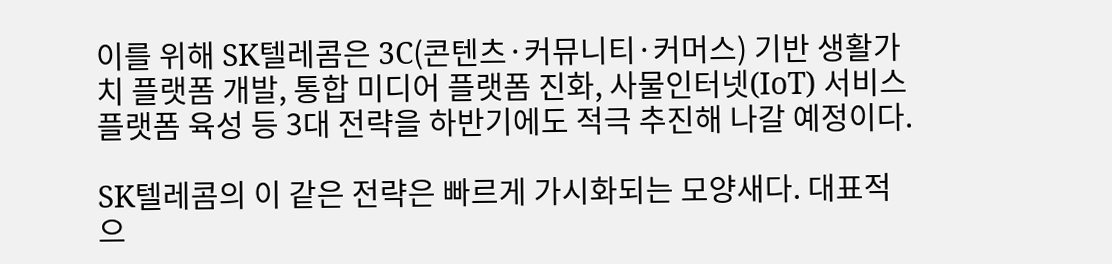이를 위해 SK텔레콤은 3C(콘텐츠·커뮤니티·커머스) 기반 생활가치 플랫폼 개발, 통합 미디어 플랫폼 진화, 사물인터넷(IoT) 서비스 플랫폼 육성 등 3대 전략을 하반기에도 적극 추진해 나갈 예정이다.

SK텔레콤의 이 같은 전략은 빠르게 가시화되는 모양새다. 대표적으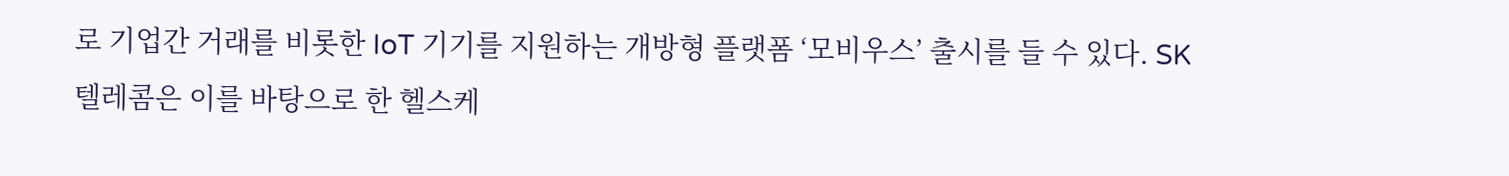로 기업간 거래를 비롯한 IoT 기기를 지원하는 개방형 플랫폼 ‘모비우스’ 출시를 들 수 있다. SK텔레콤은 이를 바탕으로 한 헬스케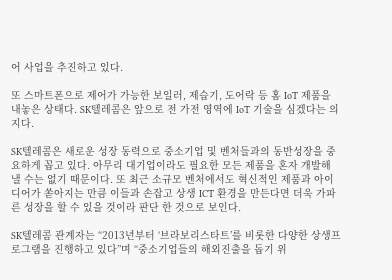어 사업을 추진하고 있다.

또 스마트폰으로 제어가 가능한 보일러, 제습기, 도어락 등 홈 IoT 제품을 내놓은 상태다. SK텔레콤은 앞으로 전 가전 영역에 IoT 기술을 심겠다는 의지다.

SK텔레콤은 새로운 성장 동력으로 중소기업 및 벤처들과의 동반성장을 중요하게 꼽고 있다. 아무리 대기업이라도 필요한 모든 제품을 혼자 개발해 낼 수는 없기 때문이다. 또 최근 소규모 벤처에서도 혁신적인 제품과 아이디어가 쏟아지는 만큼 이들과 손잡고 상생 ICT 환경을 만든다면 더욱 가파른 성장을 할 수 있을 것이라 판단 한 것으로 보인다.

SK텔레콤 관계자는 “2013년부터 ‘브라보리스타트’를 비롯한 다양한 상생프로그램을 진행하고 있다”며 “중소기업들의 해외진출을 돕기 위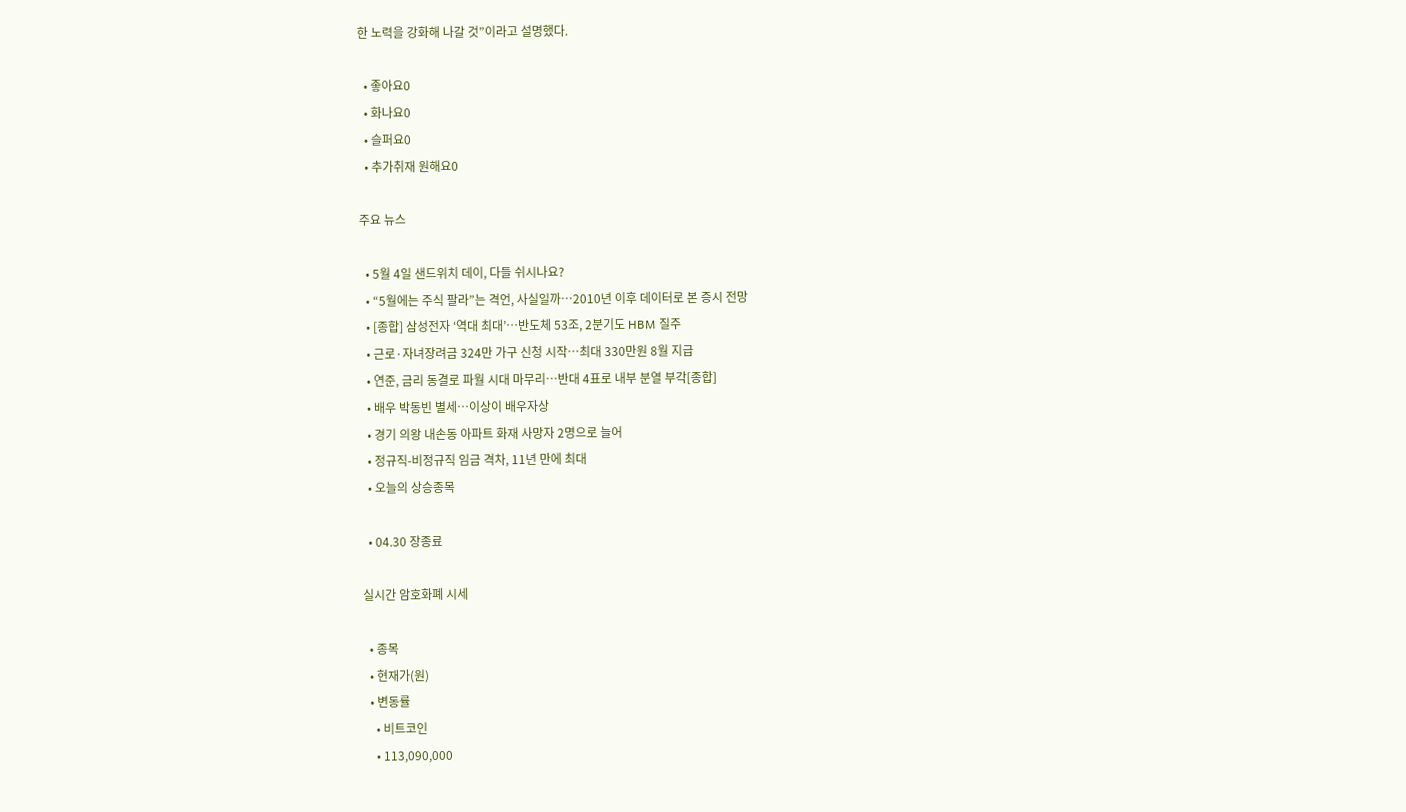한 노력을 강화해 나갈 것”이라고 설명했다.

  • 좋아요0
  • 화나요0
  • 슬퍼요0
  • 추가취재 원해요0

주요 뉴스

  • 5월 4일 샌드위치 데이, 다들 쉬시나요?
  • “5월에는 주식 팔라”는 격언, 사실일까⋯2010년 이후 데이터로 본 증시 전망
  • [종합] 삼성전자 ‘역대 최대’…반도체 53조, 2분기도 HBM 질주
  • 근로·자녀장려금 324만 가구 신청 시작…최대 330만원 8월 지급
  • 연준, 금리 동결로 파월 시대 마무리…반대 4표로 내부 분열 부각[종합]
  • 배우 박동빈 별세…이상이 배우자상
  • 경기 의왕 내손동 아파트 화재 사망자 2명으로 늘어
  • 정규직-비정규직 임금 격차, 11년 만에 최대
  • 오늘의 상승종목

  • 04.30 장종료

실시간 암호화폐 시세

  • 종목
  • 현재가(원)
  • 변동률
    • 비트코인
    • 113,090,000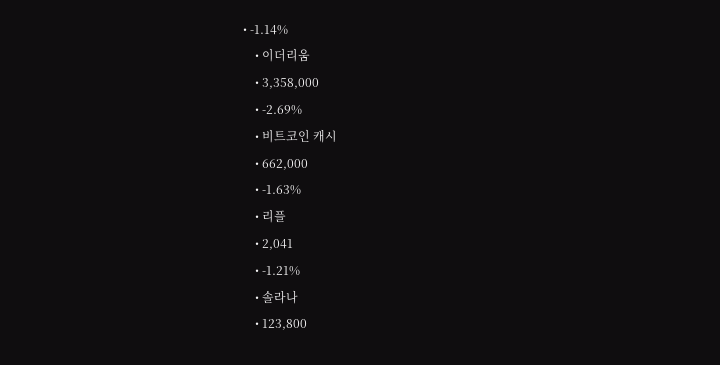• -1.14%
    • 이더리움
    • 3,358,000
    • -2.69%
    • 비트코인 캐시
    • 662,000
    • -1.63%
    • 리플
    • 2,041
    • -1.21%
    • 솔라나
    • 123,800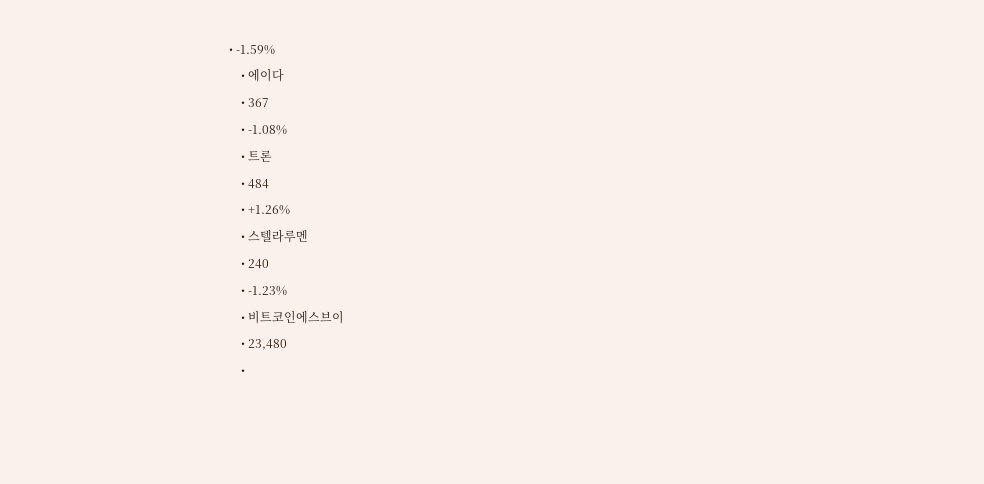• -1.59%
    • 에이다
    • 367
    • -1.08%
    • 트론
    • 484
    • +1.26%
    • 스텔라루멘
    • 240
    • -1.23%
    • 비트코인에스브이
    • 23,480
    •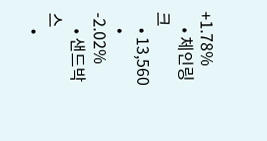+1.78%
    • 체인링크
    • 13,560
    • -2.02%
    • 샌드박스
    •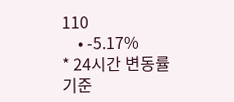110
    • -5.17%
* 24시간 변동률 기준